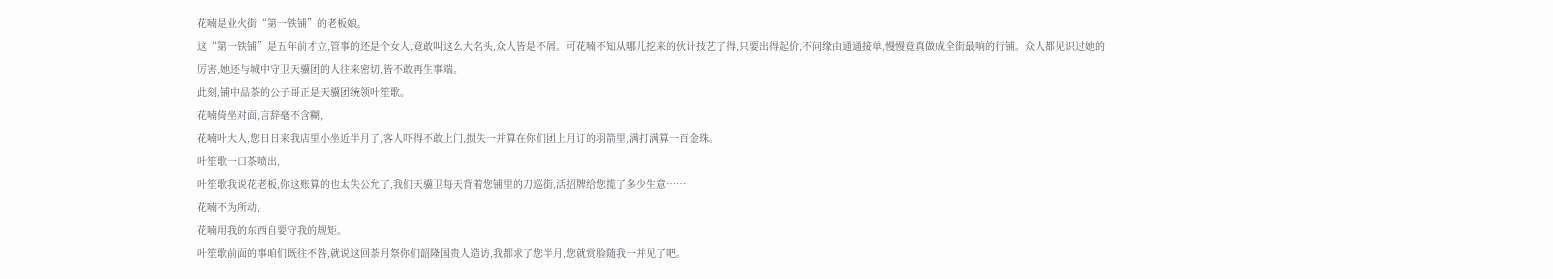花喃是业火街“第一铁铺”的老板娘。
这“第一铁铺”是五年前才立,管事的还是个女人,竟敢叫这么大名头,众人皆是不屑。可花喃不知从哪儿挖来的伙计技艺了得,只要出得起价,不问缘由通通接单,慢慢竟真做成全街最响的行铺。众人都见识过她的厉害,她还与城中守卫天骥团的人往来密切,皆不敢再生事端。
此刻,铺中品茶的公子哥正是天骥团统领叶笙歌。
花喃倚坐对面,言辞毫不含糊,
花喃叶大人,您日日来我店里小坐近半月了,客人吓得不敢上门,损失一并算在你们团上月订的羽箭里,满打满算一百金珠。
叶笙歌一口茶喷出,
叶笙歌我说花老板,你这账算的也太失公允了,我们天骥卫每天背着您铺里的刀巡街,活招牌给您揽了多少生意……
花喃不为所动,
花喃用我的东西自要守我的规矩。
叶笙歌前面的事咱们既往不咎,就说这回荼月祭你们韶隆国贵人造访,我都求了您半月,您就赏脸随我一并见了吧。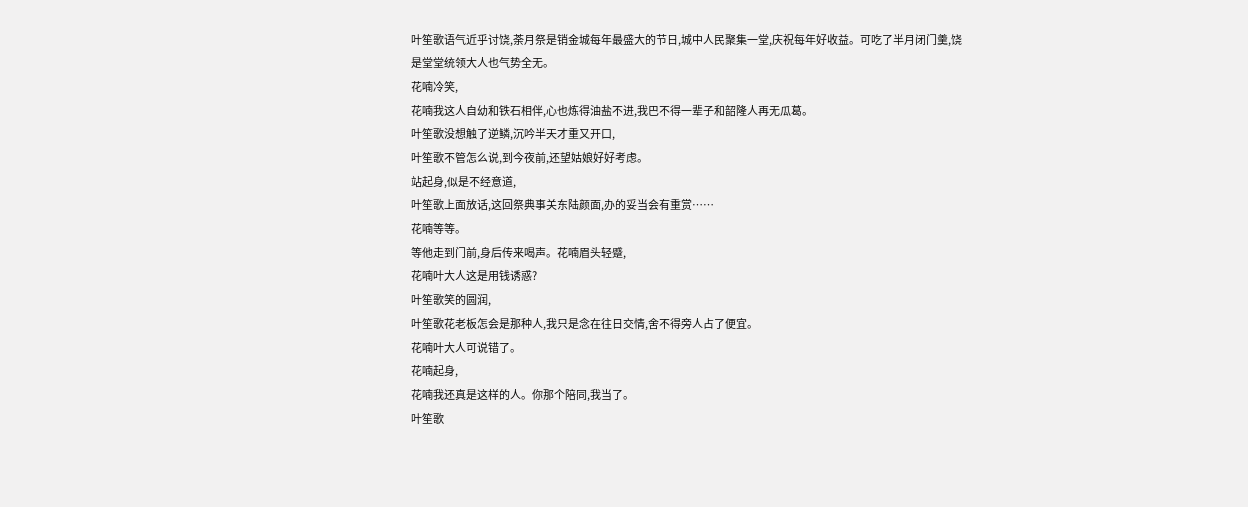叶笙歌语气近乎讨饶,荼月祭是销金城每年最盛大的节日,城中人民聚集一堂,庆祝每年好收益。可吃了半月闭门羹,饶是堂堂统领大人也气势全无。
花喃冷笑,
花喃我这人自幼和铁石相伴,心也炼得油盐不进,我巴不得一辈子和韶隆人再无瓜葛。
叶笙歌没想触了逆鳞,沉吟半天才重又开口,
叶笙歌不管怎么说,到今夜前,还望姑娘好好考虑。
站起身,似是不经意道,
叶笙歌上面放话,这回祭典事关东陆颜面,办的妥当会有重赏……
花喃等等。
等他走到门前,身后传来喝声。花喃眉头轻蹙,
花喃叶大人这是用钱诱惑?
叶笙歌笑的圆润,
叶笙歌花老板怎会是那种人,我只是念在往日交情,舍不得旁人占了便宜。
花喃叶大人可说错了。
花喃起身,
花喃我还真是这样的人。你那个陪同,我当了。
叶笙歌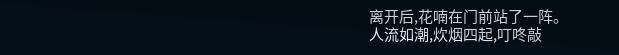离开后,花喃在门前站了一阵。
人流如潮,炊烟四起,叮咚敲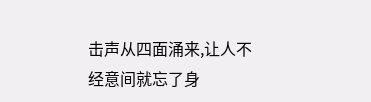击声从四面涌来,让人不经意间就忘了身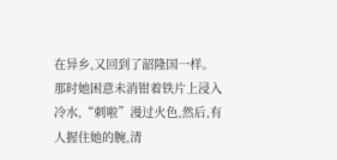在异乡,又回到了韶隆国一样。那时她困意未消钳着铁片上浸入冷水,“刺啦”漫过火色,然后,有人握住她的腕,清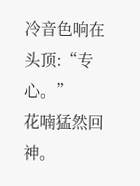冷音色响在头顶:“专心。”
花喃猛然回神。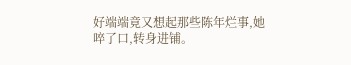好端端竟又想起那些陈年烂事,她啐了口,转身进铺。